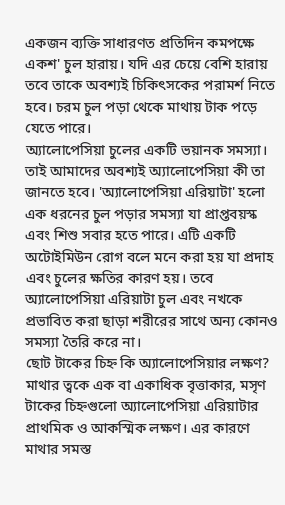একজন ব্যক্তি সাধারণত প্রতিদিন কমপক্ষে একশ' চুল হারায়। যদি এর চেয়ে বেশি হারায় তবে তাকে অবশ্যই চিকিৎসকের পরামর্শ নিতে হবে। চরম চুল পড়া থেকে মাথায় টাক পড়ে যেতে পারে।
অ্যালোপেসিয়া চুলের একটি ভয়ানক সমস্যা। তাই আমাদের অবশ্যই অ্যালোপেসিয়া কী তা জানতে হবে। 'অ্যালোপেসিয়া এরিয়াটা' হলো এক ধরনের চুল পড়ার সমস্যা যা প্রাপ্তবয়স্ক এবং শিশু সবার হতে পারে। এটি একটি অটোইমিউন রোগ বলে মনে করা হয় যা প্রদাহ এবং চুলের ক্ষতির কারণ হয়। তবে অ্যালোপেসিয়া এরিয়াটা চুল এবং নখকে প্রভাবিত করা ছাড়া শরীরের সাথে অন্য কোনও সমস্যা তৈরি করে না।
ছোট টাকের চিহ্ন কি অ্যালোপেসিয়ার লক্ষণ?
মাথার ত্বকে এক বা একাধিক বৃত্তাকার, মসৃণ টাকের চিহ্নগুলো অ্যালোপেসিয়া এরিয়াটার প্রাথমিক ও আকস্মিক লক্ষণ। এর কারণে মাথার সমস্ত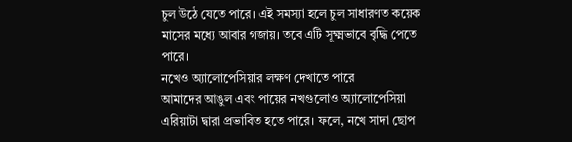চুল উঠে যেতে পারে। এই সমস্যা হলে চুল সাধারণত কয়েক মাসের মধ্যে আবার গজায়। তবে এটি সূক্ষ্মভাবে বৃদ্ধি পেতে পারে।
নখেও অ্যালোপেসিয়ার লক্ষণ দেখাতে পারে
আমাদের আঙুল এবং পায়ের নখগুলোও অ্যালোপেসিয়া এরিয়াটা দ্বারা প্রভাবিত হতে পারে। ফলে, নখে সাদা ছোপ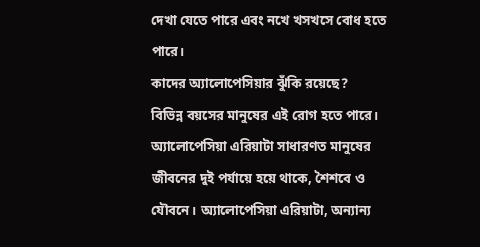দেখা যেতে পারে এবং নখে খসখসে বোধ হতে পারে।
কাদের অ্যালোপেসিয়ার ঝুঁকি রয়েছে?
বিভিন্ন বয়সের মানুষের এই রোগ হতে পারে। অ্যালোপেসিয়া এরিয়াটা সাধারণত মানুষের জীবনের দুই পর্যায়ে হয়ে থাকে, শৈশবে ও যৌবনে। অ্যালোপেসিয়া এরিয়াটা, অন্যান্য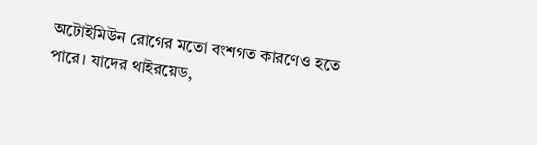অটোইমিউন রোগের মতো বংশগত কারণেও হতে পারে। যাদের থাইরয়েড,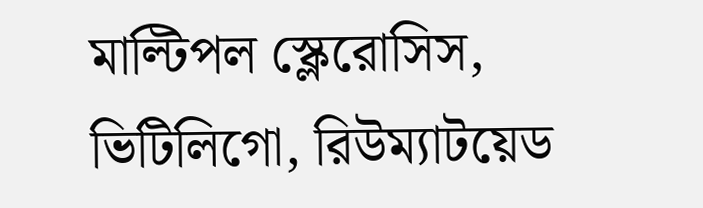মাল্টিপল স্ক্লেরোসিস, ভিটিলিগো, রিউম্যাটয়েড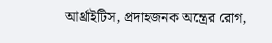আর্থ্রাইটিস, প্রদাহজনক অন্ত্রের রোগ,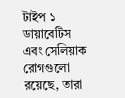টাইপ ১ ডায়াবেটিস এবং সেলিয়াক রোগগুলো রয়েছে, তারা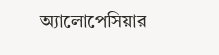অ্যালোপেসিয়ার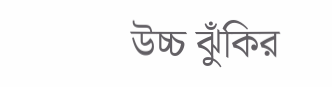উচ্চ ঝুঁকির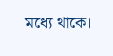মধ্যে থাকে।